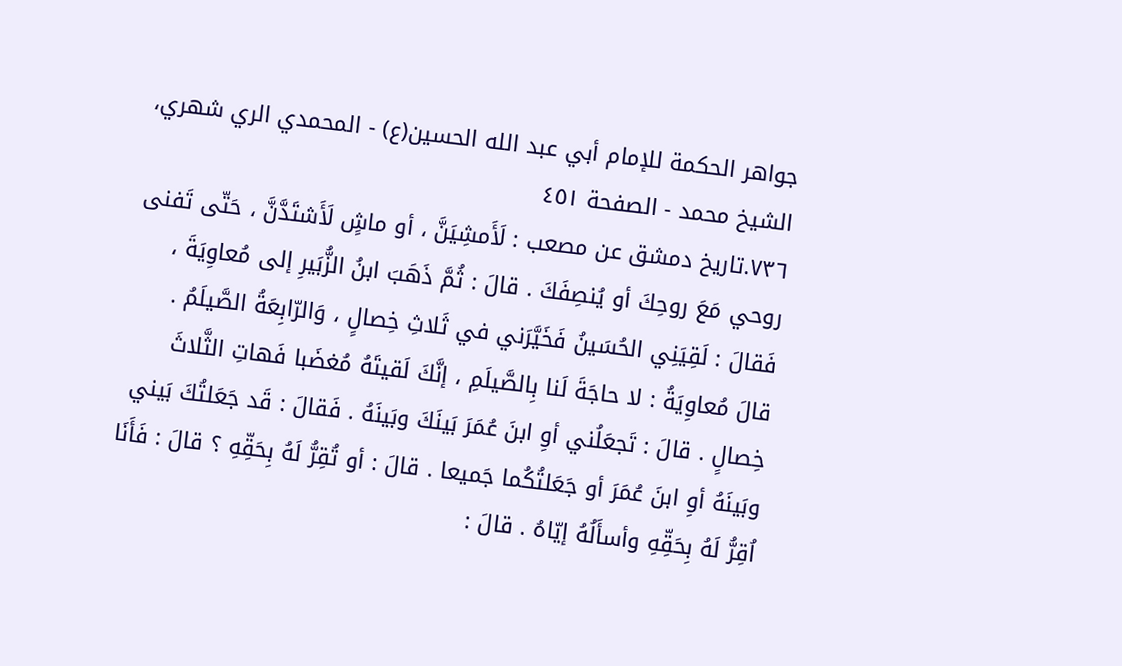جواهر الحکمة للإمام أبي عبد الله الحسين(ع) - المحمدي الري شهري، الشيخ محمد - الصفحة ٤٥١
٧٣٦.تاريخ دمشق عن مصعب : لَأَمشِيَنَّ ، أو ماشٍ لَأَشتَدَّنَّ ، حَتّى تَفنى روحي مَعَ روحِكَ أو يُنصِفَكَ . قالَ : ثُمَّ ذَهَبَ ابنُ الزُّبَيرِ إلى مُعاوِيَةَ ، فَقالَ : لَقِيَنِي الحُسَينُ فَخَيَّرَني في ثَلاثِ خِصالٍ ، وَالرّابِعَةُ الصَّيلَمُ . قالَ مُعاوِيَةُ : لا حاجَةَ لَنا بِالصَّيلَمِ ، إنَّكَ لَقيتَهُ مُغضَبا فَهاتِ الثَّلاثَ خِصالٍ . قالَ : تَجعَلُني أوِ ابنَ عُمَرَ بَينَكَ وبَينَهُ . فَقالَ : قَد جَعَلتُكَ بَيني وبَينَهُ أوِ ابنَ عُمَرَ أو جَعَلتُكُما جَميعا . قالَ : أو تُقِرُّ لَهُ بِحَقِّهِ ؟ قالَ : فَأَنَا اُقِرُّ لَهُ بِحَقِّهِ وأسأَلُهُ إيّاهُ . قالَ :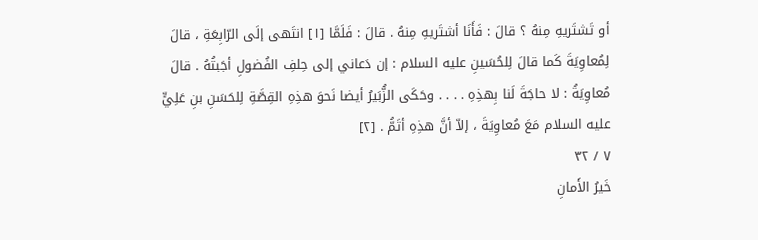أو تَشتَريهِ مِنهُ ؟ قالَ : فَأَنَا أشتَريهِ مِنهُ . قالَ : فَلَمَّا [١] انتَهى إلَى الرّابِعَةِ ، قالَ لِمُعاوِيَةَ كَما قالَ لِلحُسَينِ عليه السلام : إن دَعاني إلى حِلفِ الفُضولِ أجَبتُهُ . قالَ مُعاوِيَةُ : لا حاجَةَ لَنا بِهذِهِ . . . . وحَكَى الزُّبَيرُ أيضا نَحوَ هذِهِ القِصَّةِ لِلحَسَنِ بنِ عَلِيٍّ عليه السلام مَعَ مُعاوِيَةَ ، إلاّ أنَّ هذِهِ أتَمُّ . [٢]
٧ / ٣٢
خَيرُ الأَمانِ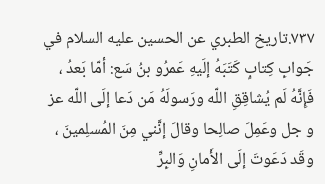٧٣٧.تاريخ الطبري عن الحسين عليه السلام في جَوابِ كِتابٍ كَتَبَهُ إلَيهِ عَمرُو بنُ سَع: أمّا بَعدُ ، فَإِنَّهُ لَم يُشاقِقِ اللّه ورَسولَهُ مَن دَعا إلَى اللّه عز و جل وعَمِلَ صالِحا وقالَ إنَّني مِنَ المُسلِمينَ ، وقَد دَعَوتَ إلَى الأَمانِ وَالبِرِّ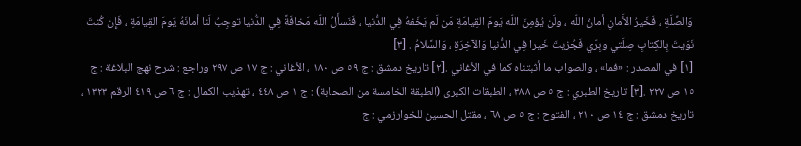وَالصِّلَةِ ، فَخَيرُ الأَمانِ أمانُ اللّه ، ولَن يُؤمِنَ اللّه يَومَ القِيامَةِ مَن لَم يَخَفهُ فِي الدُّنيا ، فَنَسأَلُ اللّه مَخافَةً فِي الدُّنيا توجِبُ لَنا أمانَهُ يَومَ القِيامَةِ ، فَإِن كُنتَ نَوَيتَ بِالكِتابِ صِلَتي وبِرّي فَجُزيتَ خَيرا فِي الدُّنيا وَالآخِرَةِ ، وَالسَّلامُ . [٣]
[١] في المصدر : «فما» ، والصواب ما أثبتناه كما في الأغاني .[٢] تاريخ دمشق : ج ٥٩ ص ١٨٠ ، الأغاني : ج ١٧ ص ٢٩٧ وراجع : شرح نهج البلاغة : ج ١٥ ص ٢٢٧ .[٣] تاريخ الطبري : ج ٥ ص ٣٨٨ ، الطبقات الكبرى (الطبقة الخامسة من الصحابة) : ج ١ ص ٤٤٨ ، تهذيب الكمال : ج ٦ ص ٤١٩ الرقم ١٣٢٣ ، تاريخ دمشق : ج ١٤ ص ٢١٠ ، الفتوح : ج ٥ ص ٦٨ ، مقتل الحسين للخوارزمي : ج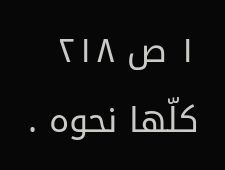١ ص ٢١٨ كلّها نحوه .